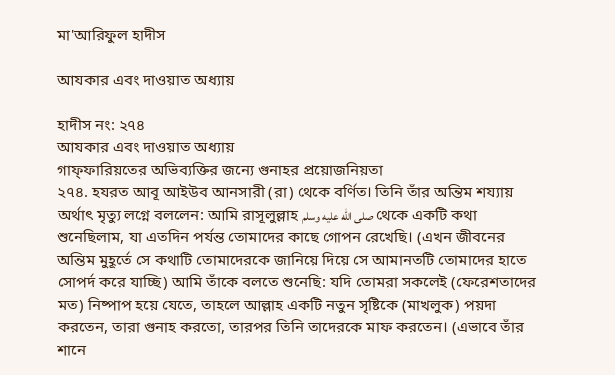মা'আরিফুল হাদীস

আযকার এবং দাওয়াত অধ্যায়

হাদীস নং: ২৭৪
আযকার এবং দাওয়াত অধ্যায়
গাফ্ফারিয়তের অভিব্যক্তির জন্যে গুনাহর প্রয়োজনিয়তা
২৭৪. হযরত আবূ আইউব আনসারী (রা) থেকে বর্ণিত। তিনি তাঁর অন্তিম শয্যায় অর্থাৎ মৃত্যু লগ্নে বললেন: আমি রাসূলুল্লাহ صلى الله عليه وسلم থেকে একটি কথা শুনেছিলাম, যা এতদিন পর্যন্ত তোমাদের কাছে গোপন রেখেছি। (এখন জীবনের অন্তিম মুহূর্তে সে কথাটি তোমাদেরকে জানিয়ে দিয়ে সে আমানতটি তোমাদের হাতে সোপর্দ করে যাচ্ছি) আমি তাঁকে বলতে শুনেছি: যদি তোমরা সকলেই (ফেরেশতাদের মত) নিষ্পাপ হয়ে যেতে, তাহলে আল্লাহ একটি নতুন সৃষ্টিকে (মাখলুক) পয়দা করতেন, তারা গুনাহ করতো, তারপর তিনি তাদেরকে মাফ করতেন। (এভাবে তাঁর শানে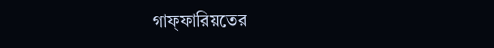গাফ্ফারিয়তের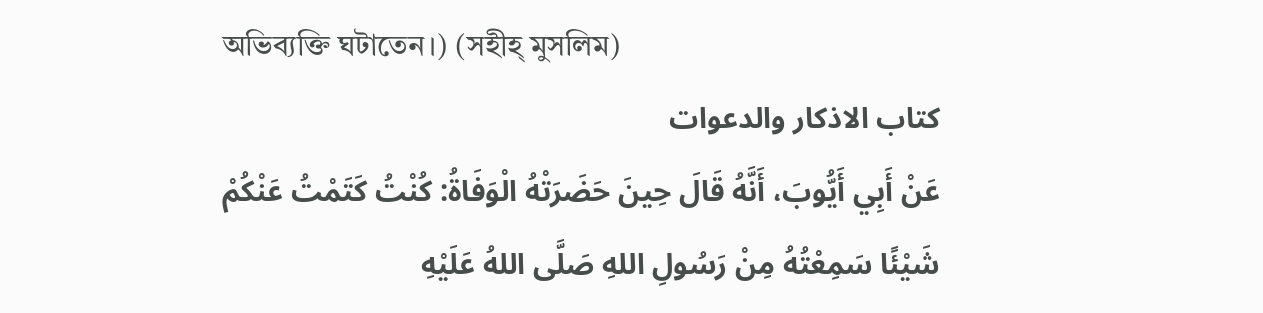অভিব্যক্তি ঘটাতেন।) (সহীহ্ মুসলিম)
کتاب الاذکار والدعوات
عَنْ أَبِي أَيُّوبَ، أَنَّهُ قَالَ حِينَ حَضَرَتْهُ الْوَفَاةُ: كُنْتُ كَتَمْتُ عَنْكُمْ شَيْئًا سَمِعْتُهُ مِنْ رَسُولِ اللهِ صَلَّى اللهُ عَلَيْهِ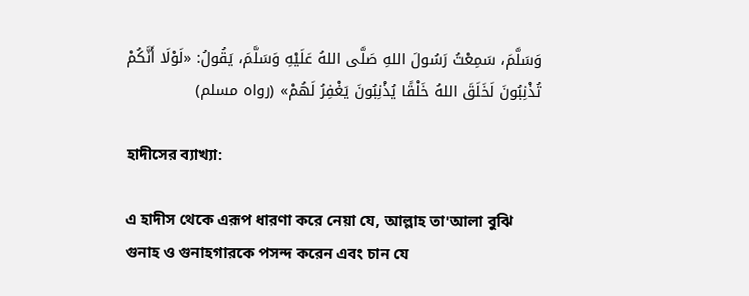وَسَلَّمَ، سَمِعْتُ رَسُولَ اللهِ صَلَّى اللهُ عَلَيْهِ وَسَلَّمَ، يَقُولُ: «لَوْلَا أَنَّكُمْ تُذْنِبُونَ لَخَلَقَ اللهُ خَلْقًا يُذْنِبُونَ يَغْفِرُ لَهُمْ» (رواه مسلم)

হাদীসের ব্যাখ্যা:

এ হাদীস থেকে এরূপ ধারণা করে নেয়া যে, আল্লাহ তা'আলা বুঝি গুনাহ ও গুনাহগারকে পসন্দ করেন এবং চান যে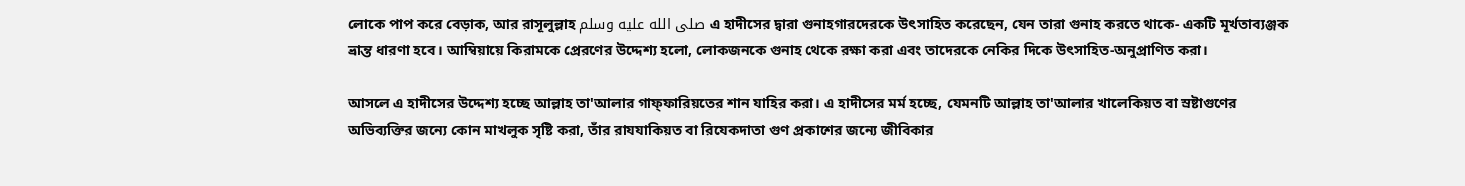লোকে পাপ করে বেড়াক, আর রাসূলুল্লাহ صلى الله عليه وسلم এ হাদীসের দ্বারা গুনাহগারদেরকে উৎসাহিত করেছেন, যেন তারা গুনাহ করতে থাকে- একটি মূর্খতাব্যঞ্জক ভ্রান্ত ধারণা হবে। আম্বিয়ায়ে কিরামকে প্রেরণের উদ্দেশ্য হলো, লোকজনকে গুনাহ থেকে রক্ষা করা এবং তাদেরকে নেকির দিকে উৎসাহিত-অনুপ্রাণিত করা।

আসলে এ হাদীসের উদ্দেশ্য হচ্ছে আল্লাহ তা'আলার গাফ্ফারিয়তের শান যাহির করা। এ হাদীসের মর্ম হচ্ছে, যেমনটি আল্লাহ তা'আলার খালেকিয়ত বা স্রষ্টাগুণের অভিব্যক্তির জন্যে কোন মাখলুক সৃষ্টি করা, তাঁর রাযযাকিয়ত বা রিযেকদাতা গুণ প্রকাশের জন্যে জীবিকার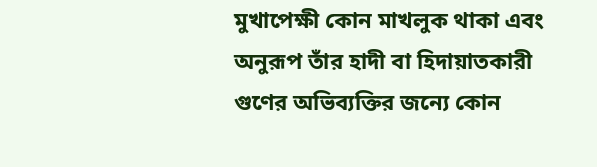মুখাপেক্ষী কোন মাখলুক থাকা এবং অনুরূপ তাঁর হাদী বা হিদায়াতকারী গুণের অভিব্যক্তির জন্যে কোন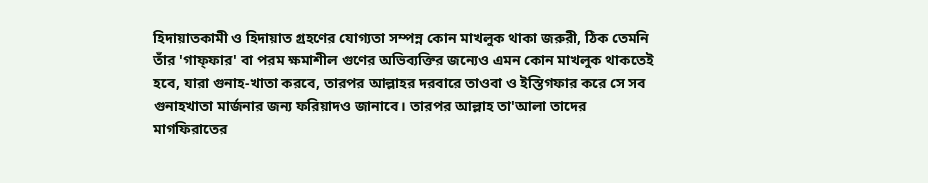হিদায়াতকামী ও হিদায়াত গ্রহণের যোগ্যতা সম্পন্ন কোন মাখলুক থাকা জরুরী, ঠিক তেমনি তাঁর 'গাফ্ফার' বা পরম ক্ষমাশীল গুণের অভিব্যক্তির জন্যেও এমন কোন মাখলুক থাকতেই হবে, যারা গুনাহ-খাতা করবে, তারপর আল্লাহর দরবারে তাওবা ও ইস্তিগফার করে সে সব গুনাহখাতা মার্জনার জন্য ফরিয়াদও জানাবে। তারপর আল্লাহ তা'আলা তাদের মাগফিরাতের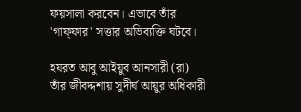ফয়সালা করবেন। এভাবে তাঁর 'গাফ্ফার' সত্তার অভিব্যক্তি ঘটবে।

হযরত আবু আইয়ুব আনসারী (রা) তাঁর জীবদ্দশায় সুদীর্ঘ আয়ুর অধিকারী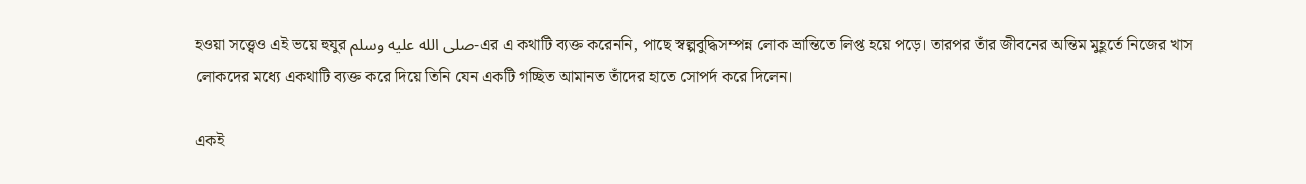হওয়া সত্ত্বেও এই ভয়ে হুযুর صلى الله عليه وسلم-এর এ কথাটি ব্যক্ত করেননি, পাছে স্বল্পবুদ্ধিসম্পন্ন লোক ভ্রান্তিতে লিপ্ত হয়ে পড়ে। তারপর তাঁর জীবনের অন্তিম মুহূর্তে নিজের খাস লোকদের মধ্যে একথাটি ব্যক্ত করে দিয়ে তিনি যেন একটি গচ্ছিত আমানত তাঁদের হাতে সোপর্দ করে দিলেন।

একই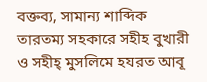বক্তব্য, সামান্য শাব্দিক তারতম্য সহকারে সহীহ বুখারী ও সহীহ্ মুসলিমে হযরত আবূ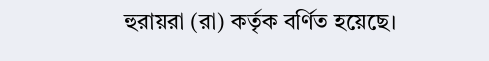হুরায়রা (রা) কর্তৃক বর্ণিত হয়েছে।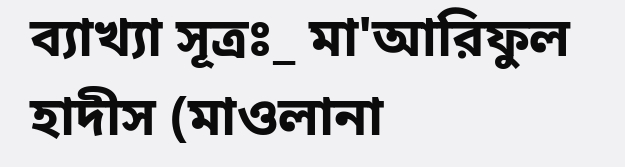ব্যাখ্যা সূত্রঃ_ মা'আরিফুল হাদীস (মাওলানা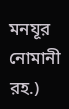মনযূর নোমানী রহ.)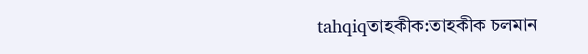tahqiqতাহকীক:তাহকীক চলমান